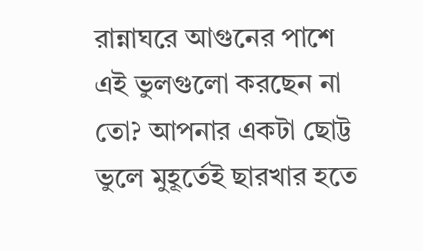রান্নাঘরে আগুনের পাশে এই ভুলগুলো করছেন না তো? আপনার একটা ছোট্ট ভুলে মুহূর্তেই ছারখার হতে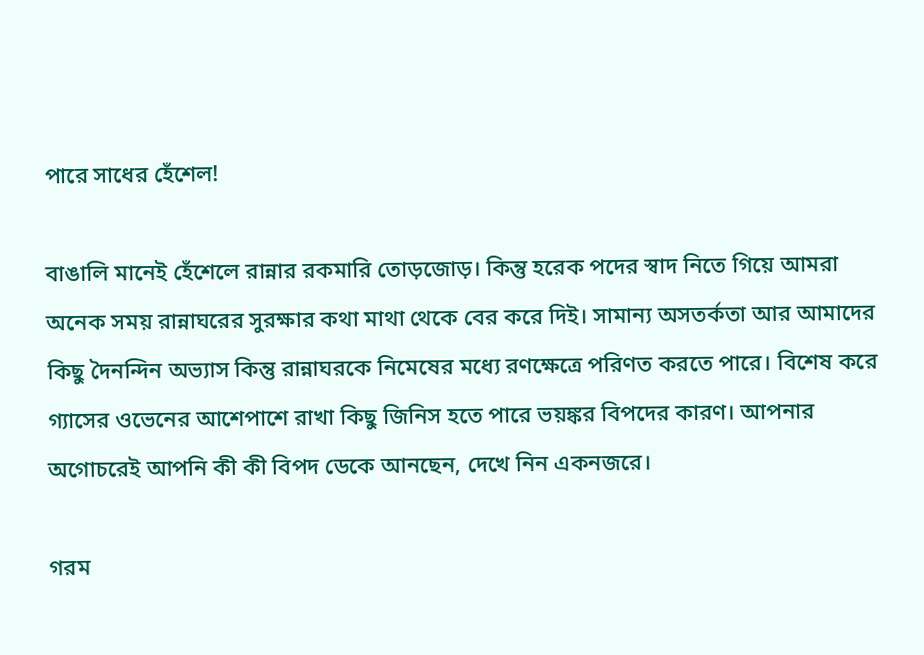পারে সাধের হেঁশেল!

বাঙালি মানেই হেঁশেলে রান্নার রকমারি তোড়জোড়। কিন্তু হরেক পদের স্বাদ নিতে গিয়ে আমরা অনেক সময় রান্নাঘরের সুরক্ষার কথা মাথা থেকে বের করে দিই। সামান্য অসতর্কতা আর আমাদের কিছু দৈনন্দিন অভ্যাস কিন্তু রান্নাঘরকে নিমেষের মধ্যে রণক্ষেত্রে পরিণত করতে পারে। বিশেষ করে গ্যাসের ওভেনের আশেপাশে রাখা কিছু জিনিস হতে পারে ভয়ঙ্কর বিপদের কারণ। আপনার অগোচরেই আপনি কী কী বিপদ ডেকে আনছেন, দেখে নিন একনজরে।

গরম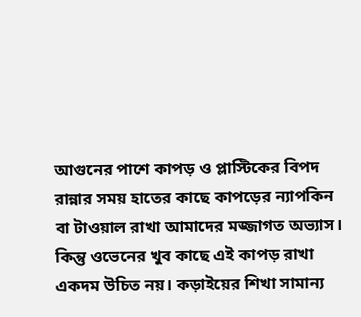আগুনের পাশে কাপড় ও প্লাস্টিকের বিপদ
রান্নার সময় হাতের কাছে কাপড়ের ন্যাপকিন বা টাওয়াল রাখা আমাদের মজ্জাগত অভ্যাস। কিন্তু ওভেনের খুব কাছে এই কাপড় রাখা একদম উচিত নয়। কড়াইয়ের শিখা সামান্য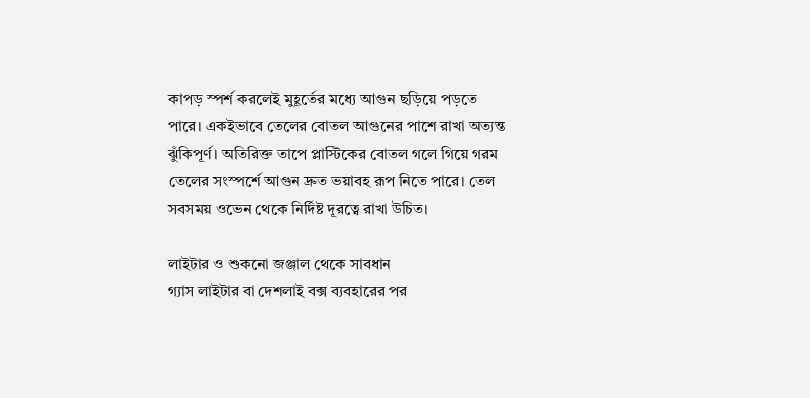কাপড় স্পর্শ করলেই মুহূর্তের মধ্যে আগুন ছড়িয়ে পড়তে পারে। একইভাবে তেলের বোতল আগুনের পাশে রাখা অত্যন্ত ঝুঁকিপূর্ণ। অতিরিক্ত তাপে প্লাস্টিকের বোতল গলে গিয়ে গরম তেলের সংস্পর্শে আগুন দ্রুত ভয়াবহ রূপ নিতে পারে। তেল সবসময় ওভেন থেকে নির্দিষ্ট দূরত্বে রাখা উচিত।

লাইটার ও শুকনো জঞ্জাল থেকে সাবধান
গ্যাস লাইটার বা দেশলাই বক্স ব্যবহারের পর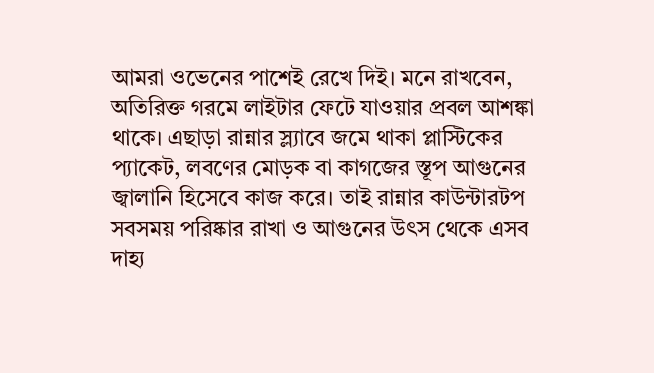আমরা ওভেনের পাশেই রেখে দিই। মনে রাখবেন, অতিরিক্ত গরমে লাইটার ফেটে যাওয়ার প্রবল আশঙ্কা থাকে। এছাড়া রান্নার স্ল্যাবে জমে থাকা প্লাস্টিকের প্যাকেট, লবণের মোড়ক বা কাগজের স্তূপ আগুনের জ্বালানি হিসেবে কাজ করে। তাই রান্নার কাউন্টারটপ সবসময় পরিষ্কার রাখা ও আগুনের উৎস থেকে এসব দাহ্য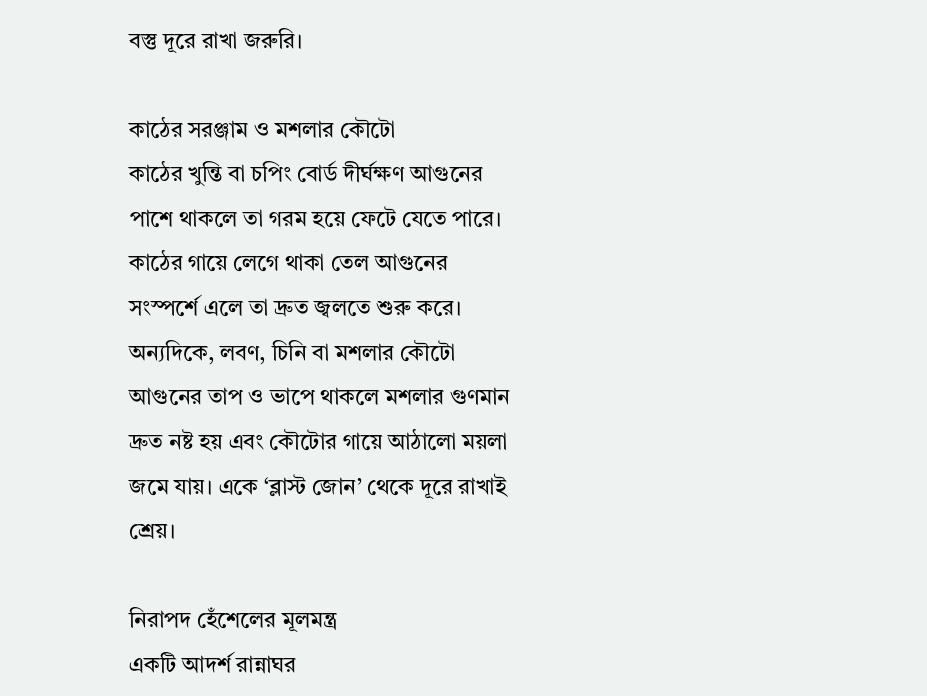বস্তু দূরে রাখা জরুরি।

কাঠের সরঞ্জাম ও মশলার কৌটো
কাঠের খুন্তি বা চপিং বোর্ড দীর্ঘক্ষণ আগুনের পাশে থাকলে তা গরম হয়ে ফেটে যেতে পারে। কাঠের গায়ে লেগে থাকা তেল আগুনের সংস্পর্শে এলে তা দ্রুত জ্বলতে শুরু করে। অন্যদিকে, লবণ, চিনি বা মশলার কৌটো আগুনের তাপ ও ভাপে থাকলে মশলার গুণমান দ্রুত নষ্ট হয় এবং কৌটোর গায়ে আঠালো ময়লা জমে যায়। একে ‘ব্লাস্ট জোন’ থেকে দূরে রাখাই শ্রেয়।

নিরাপদ হেঁশেলের মূলমন্ত্র
একটি আদর্শ রান্নাঘর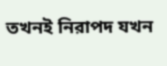তখনই নিরাপদ যখন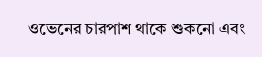ওভেনের চারপাশ থাকে শুকনো এবং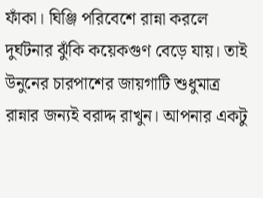ফাঁকা। ঘিঞ্জি পরিবেশে রান্না করলে দুর্ঘটনার ঝুঁকি কয়েকগুণ বেড়ে যায়। তাই উনুনের চারপাশের জায়গাটি শুধুমাত্র রান্নার জন্যই বরাদ্দ রাখুন। আপনার একটু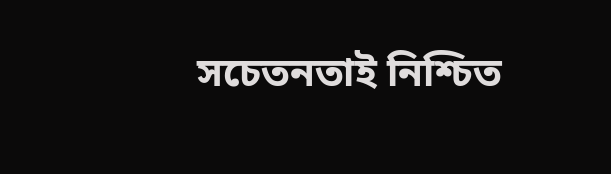সচেতনতাই নিশ্চিত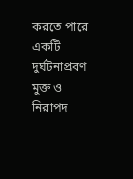করতে পারে একটি দুর্ঘটনাপ্রবণ মুক্ত ও নিরাপদ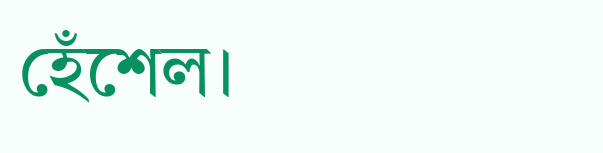হেঁশেল।